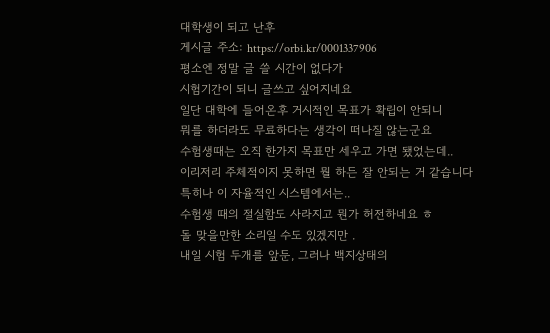대학생이 되고 난후
게시글 주소: https://orbi.kr/0001337906
평소엔 정말 글 쓸 시간이 없다가
시험기간이 되니 글쓰고 싶어지네요
일단 대학에 들어온후 거시적인 목표가 확립이 안되니
뭐를 하더라도 무료하다는 생각이 떠나질 않는군요
수험생때는 오직 한가지 목표만 세우고 가면 됐었는데..
이리저리 주체적이지 못하면 뭘 하든 잘 안되는 거 같습니다
특히나 이 자율적인 시스템에서는..
수험생 때의 절실함도 사라지고 뭔가 허전하네요 ㅎ
돌 맞을만한 소리일 수도 있겠지만 .
내일 시험 두개를 앞둔, 그러나 백지상태의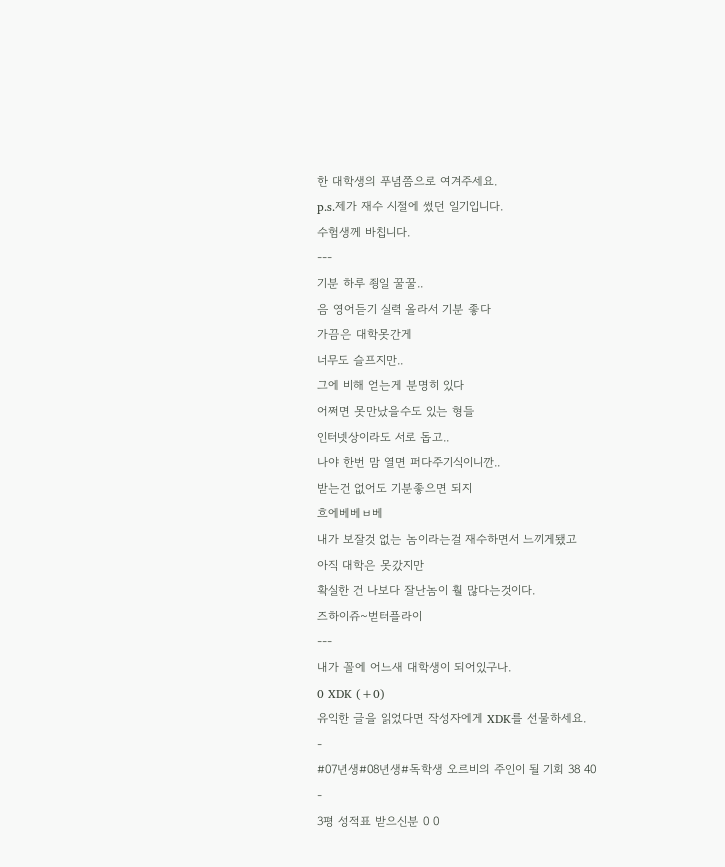한 대학생의 푸념쯤으로 여겨주세요.
p.s.제가 재수 시절에 썼던 일기입니다.
수험생께 바칩니다.
---
기분 하루 죙일 꿀꿀..
음 영어듣기 실력 올라서 기분 좋다
가끔은 대학못간게
너무도 슬프지만..
그에 비해 얻는게 분명히 있다
어쩌면 못만났을수도 있는 형들
인터넷상이라도 서로 돕고..
나야 한번 맘 열면 퍼다주기식이니깐..
받는건 없어도 기분좋으면 되지
흐에베베ㅂ베
내가 보잘것 없는 놈이라는걸 재수하면서 느끼게됐고
아직 대학은 못갔지만
확실한 건 나보다 잘난놈이 훨 많다는것이다.
즈하이쥬~벋터플라이
---
내가 꼴에 어느새 대학생이 되어있구나.
0 XDK (+0)
유익한 글을 읽었다면 작성자에게 XDK를 선물하세요.
-
#07년생#08년생#독학생 오르비의 주인이 될 기회 38 40
-
3평 성적표 받으신분 0 0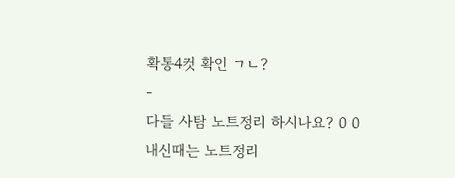확통4컷 확인 ㄱㄴ?
-
다들 사탐 노트정리 하시나요? 0 0
내신때는 노트정리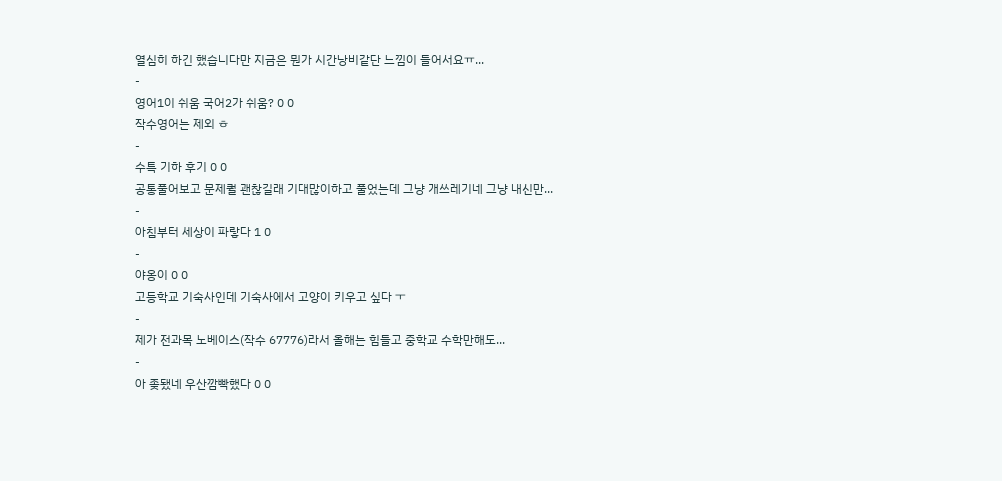열심히 하긴 했습니다만 지금은 뭔가 시간낭비같단 느낌이 들어서요ㅠ...
-
영어1이 쉬움 국어2가 쉬움? 0 0
작수영어는 제외 ㅎ
-
수특 기하 후기 0 0
공통풀어보고 문제퀄 괜찮길래 기대많이하고 풀었는데 그냥 개쓰레기네 그냥 내신만...
-
아침부터 세상이 파랗다 1 0
-
야옹이 0 0
고등학교 기숙사인데 기숙사에서 고양이 키우고 싶다 ㅜ
-
제가 전과목 노베이스(작수 67776)라서 올해는 힘들고 중학교 수학만해도...
-
아 좆됐네 우산깜빡했다 0 0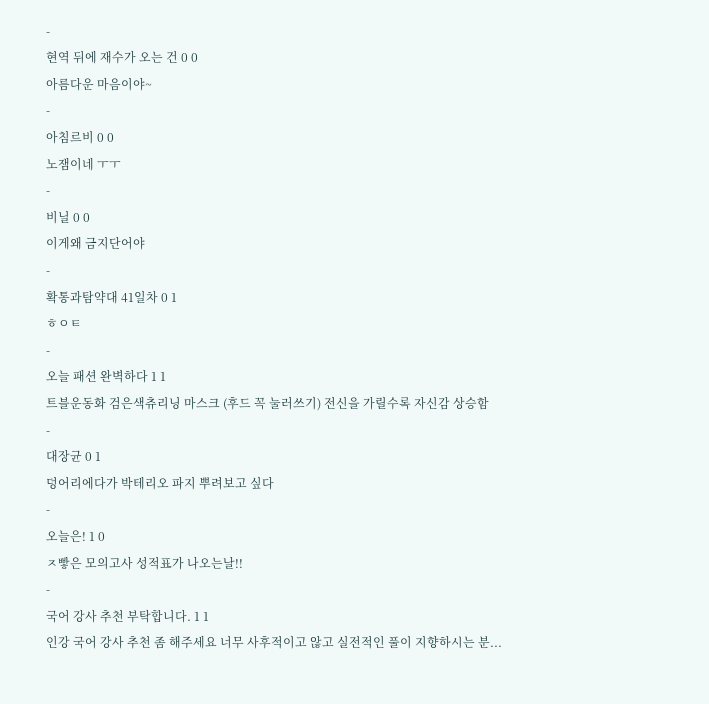-
현역 뒤에 재수가 오는 건 0 0
아름다운 마음이야~
-
아침르비 0 0
노잼이네 ㅜㅜ
-
비닐 0 0
이게왜 금지단어야
-
확통과탐약대 41일차 0 1
ㅎㅇㅌ
-
오늘 패션 완벽하다 1 1
트블운동화 검은색츄리닝 마스크 (후드 꼭 눌러쓰기) 전신을 가릴수록 자신감 상승함
-
대장균 0 1
덩어리에다가 박테리오 파지 뿌려보고 싶다
-
오늘은! 1 0
ㅈ빻은 모의고사 성적표가 나오는날!!
-
국어 강사 추천 부탁합니다. 1 1
인강 국어 강사 추천 좀 해주세요 너무 사후적이고 않고 실전적인 풀이 지향하시는 분...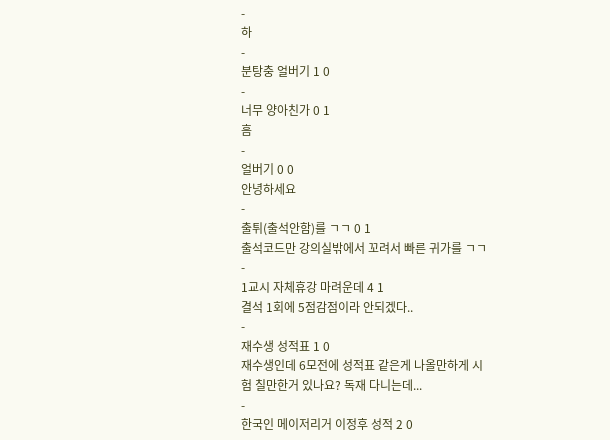-
하
-
분탕충 얼버기 1 0
-
너무 양아친가 0 1
흠
-
얼버기 0 0
안녕하세요
-
출튀(출석안함)를 ㄱㄱ 0 1
출석코드만 강의실밖에서 꼬려서 빠른 귀가를 ㄱㄱ
-
1교시 자체휴강 마려운데 4 1
결석 1회에 5점감점이라 안되겠다..
-
재수생 성적표 1 0
재수생인데 6모전에 성적표 같은게 나올만하게 시험 칠만한거 있나요? 독재 다니는데...
-
한국인 메이저리거 이정후 성적 2 0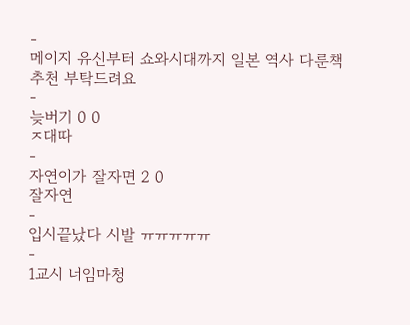-
메이지 유신부터 쇼와시대까지 일본 역사 다룬책 추천 부탁드려요
-
늦버기 0 0
ㅈ대따
-
자연이가 잘자면 2 0
잘자연
-
입시끝났다 시발 ㅠㅠㅠㅠㅠ
-
1교시 너임마청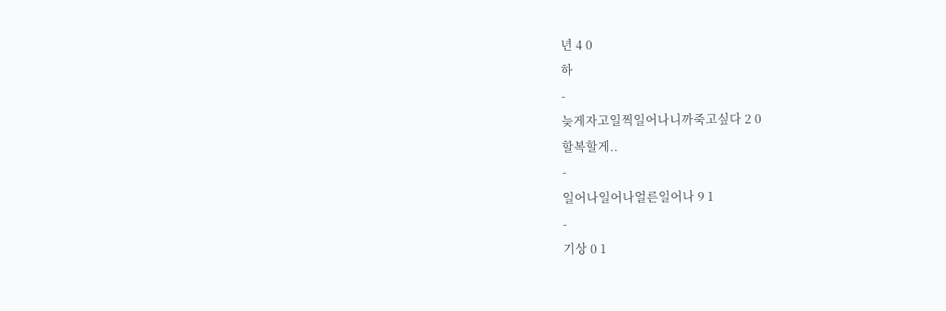년 4 0
하
-
늦게자고일찍일어나니까죽고싶다 2 0
할복할게..
-
일어나일어나얼른일어나 9 1
-
기상 0 1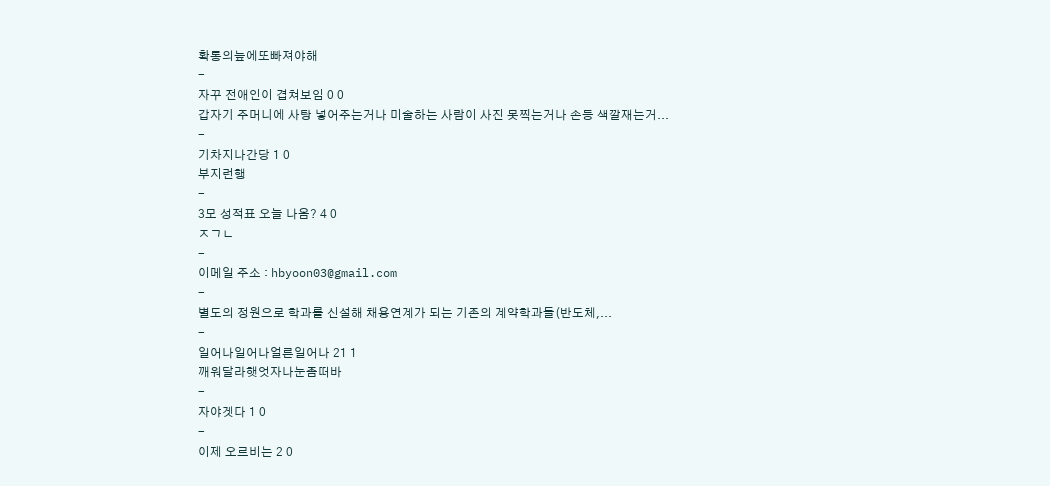확통의늪에또빠져야해
-
자꾸 전애인이 겹쳐보임 0 0
갑자기 주머니에 사탕 넣어주는거나 미술하는 사람이 사진 못찍는거나 손등 색깔재는거...
-
기차지나간당 1 0
부지런행
-
3모 성적표 오늘 나옴? 4 0
ㅈㄱㄴ
-
이메일 주소 : hbyoon03@gmail.com
-
별도의 정원으로 학과를 신설해 채용연계가 되는 기존의 계약학과들(반도체,...
-
일어나일어나얼른일어나 21 1
깨워달라햇엇자나눈좀떠바
-
자야겟다 1 0
-
이제 오르비는 2 0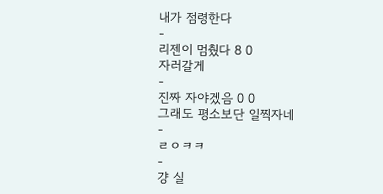내가 점령한다
-
리젠이 멈췄다 8 0
자러갈게
-
진짜 자야겠음 0 0
그래도 평소보단 일찍자네
-
ㄹㅇㅋㅋ
-
걍 실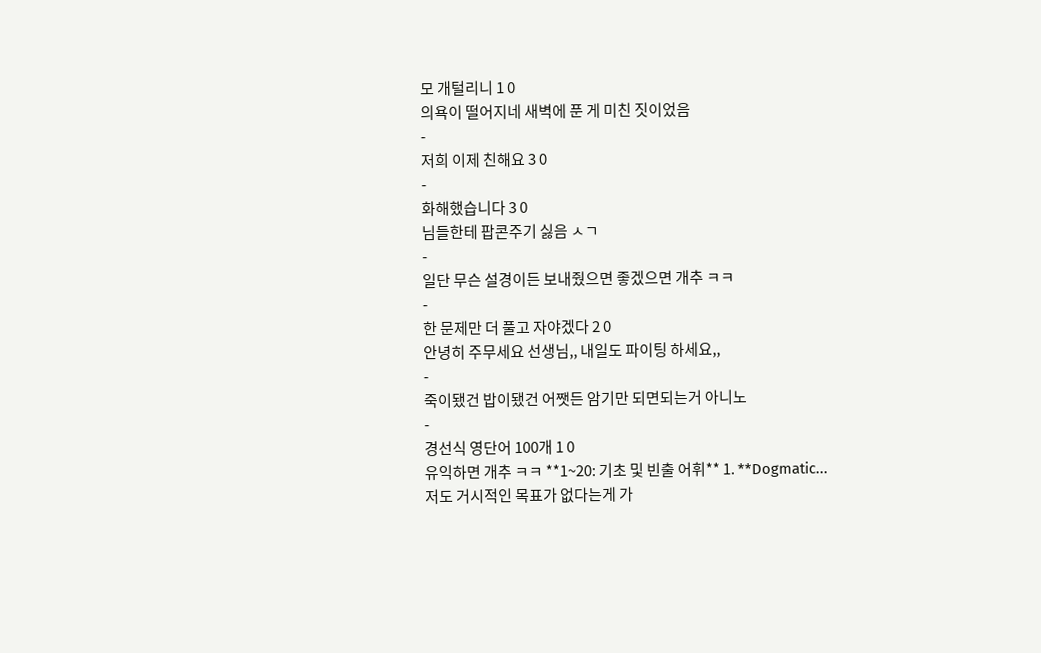모 개털리니 1 0
의욕이 떨어지네 새벽에 푼 게 미친 짓이었음
-
저희 이제 친해요 3 0
-
화해했습니다 3 0
님들한테 팝콘주기 싫음 ㅅㄱ
-
일단 무슨 설경이든 보내줬으면 좋겠으면 개추 ㅋㅋ
-
한 문제만 더 풀고 자야겠다 2 0
안녕히 주무세요 선생님,, 내일도 파이팅 하세요,,
-
죽이됐건 밥이됐건 어쨋든 암기만 되면되는거 아니노
-
경선식 영단어 100개 1 0
유익하면 개추 ㅋㅋ **1~20: 기초 및 빈출 어휘** 1. **Dogmatic...
저도 거시적인 목표가 없다는게 가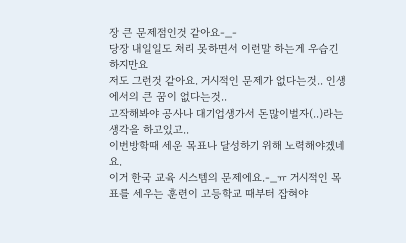장 큰 문제점인것 같아요-_-
당장 내일일도 처리 못하면서 이런말 하는게 우습긴 하지만요
저도 그런것 같아요. 거시적인 문제가 없다는것.. 인생에서의 큰 꿈이 없다는것..
고작해봐야 공사나 대기업생가서 돈많이벌자(..)라는 생각을 하고있고..
이번방학때 세운 목표나 달성하기 위해 노력해야겠네요.
이거 한국 교육 시스템의 문제에요.-_ㅠ 거시적인 목표를 세우는 훈련이 고등학교 때부터 잡혀야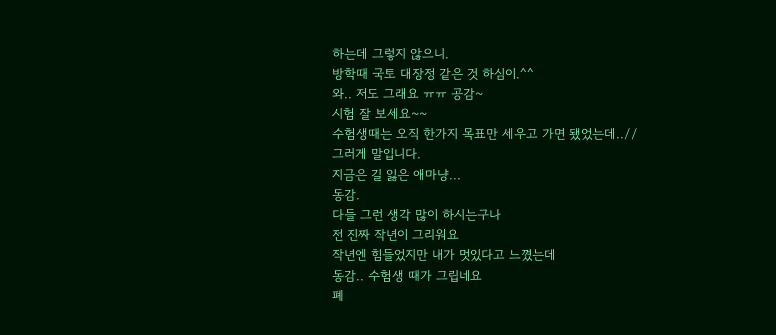하는데 그렇지 않으니.
방학때 국토 대장정 같은 것 하심이.^^
와.. 저도 그래요 ㅠㅠ 공감~
시험 잘 보세요~~
수험생때는 오직 한가지 목표만 세우고 가면 됐었는데..//
그러게 말입니다.
지금은 길 잃은 애마냥...
동감.
다들 그런 생각 많이 하시는구나
전 진짜 작년이 그리워요
작년엔 힘들었지만 내가 멋있다고 느꼈는데
동감.. 수험생 때가 그립네요
폐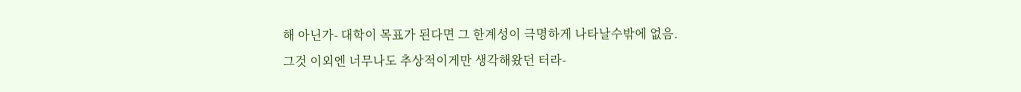해 아닌가- 대학이 목표가 된다면 그 한계성이 극명하게 나타날수밖에 없음.
그것 이외엔 너무나도 추상적이게만 생각해왔던 터라-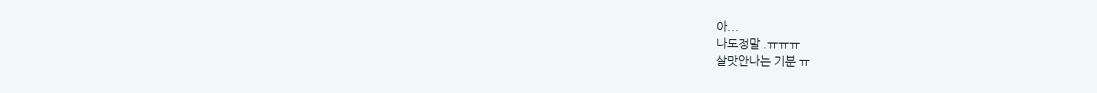아...
나도정말 .ㅠㅠㅠ
살맛안나는 기분 ㅠ